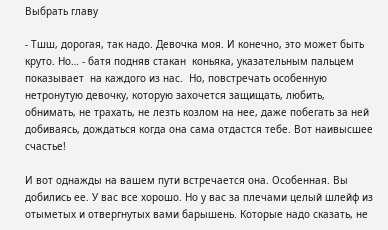Выбрать главу

- Тшш, дорогая, так надо. Девочка моя. И конечно, это может быть круто. Но… - батя подняв стакан  коньяка, указательным пальцем показывает  на каждого из нас.  Но, повстречать особенную нетронутую девочку, которую захочется защищать, любить, обнимать, не трахать, не лезть козлом на нее, даже побегать за ней добиваясь, дождаться когда она сама отдастся тебе. Вот наивысшее счастье!

И вот однажды на вашем пути встречается она. Особенная. Вы добились ее. У вас все хорошо. Но у вас за плечами целый шлейф из отыметых и отвергнутых вами барышень. Которые надо сказать, не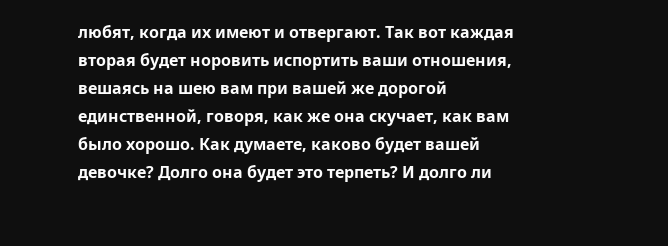любят, когда их имеют и отвергают. Так вот каждая вторая будет норовить испортить ваши отношения, вешаясь на шею вам при вашей же дорогой единственной, говоря, как же она скучает, как вам было хорошо. Как думаете, каково будет вашей девочке? Долго она будет это терпеть? И долго ли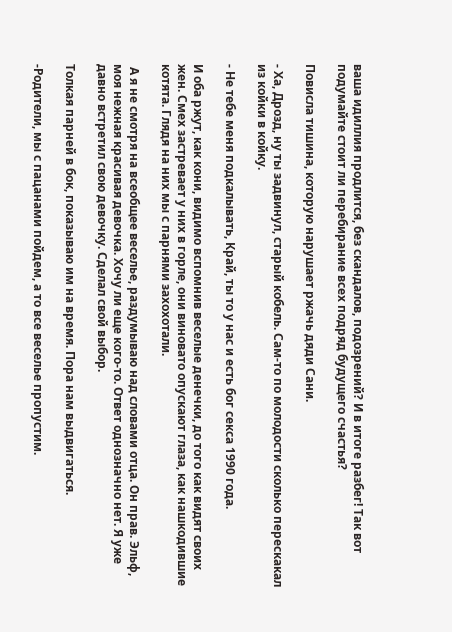ваша идиллия продлится, без скандалов, подозрений? И в итоге разбег! Так вот подумайте стоит ли перебирание всех подряд будущего счастья?

Повисла тишина, которую нарушает ржачь дяди Сани.

- Ха, Дрозд, ну ты задвинул, старый кобель. Сам-то по молодости сколько перескакал из койки в койку.

- Не тебе меня подкалывать, Край, ты то у нас и есть бог секса 1990 года.

И оба ржут, как кони, видимо вспомнив веселые денечки, до того как видят своих жен. Смех застревает у них в горле, они виновато опускают глаза, как нашкодившие котята. Глядя на них мы с парнями захохотали.

 А я не смотря на всеобщее веселье, раздумываю над словами отца. Он прав. Эльф, моя нежная красивая девочка. Хочу ли еще кого-то. Ответ однозначно нет. Я уже давно встретил свою девочку. Сделал свой выбор.

Толкая парней в бок, показываю им на время. Пора нам выдвигаться.

-Родители, мы с пацанами пойдем, а то все веселье пропустим.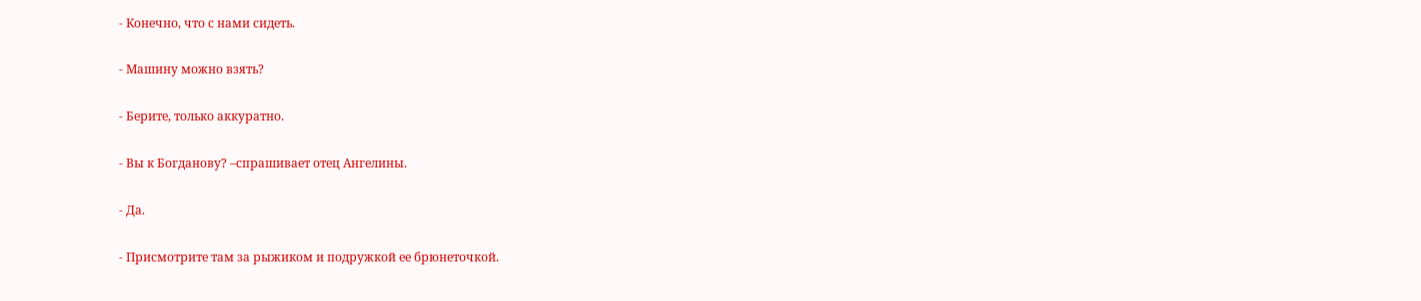- Конечно, что с нами сидеть.

- Машину можно взять?

- Берите, только аккуратно.

- Вы к Богданову? –спрашивает отец Ангелины.

- Да.

- Присмотрите там за рыжиком и подружкой ее брюнеточкой.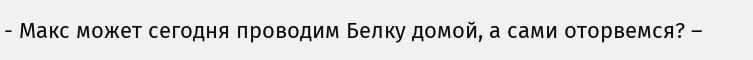- Макс может сегодня проводим Белку домой, а сами оторвемся? –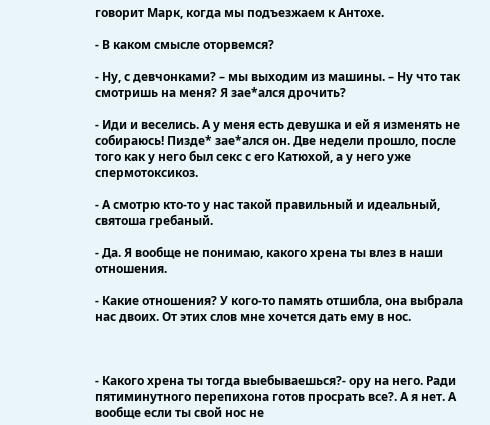говорит Марк, когда мы подъезжаем к Антохе.

- В каком смысле оторвемся?

- Ну, с девчонками? – мы выходим из машины. – Ну что так смотришь на меня? Я зае*ался дрочить?

- Иди и веселись. А у меня есть девушка и ей я изменять не собираюсь! Пизде* зае*ался он. Две недели прошло, после того как у него был секс с его Катюхой, а у него уже спермотоксикоз.

- А смотрю кто-то у нас такой правильный и идеальный, святоша гребаный.

- Да. Я вообще не понимаю, какого хрена ты влез в наши отношения.

- Какие отношения? У кого-то память отшибла, она выбрала нас двоих. От этих слов мне хочется дать ему в нос.



- Какого хрена ты тогда выебываешься?- ору на него. Ради пятиминутного перепихона готов просрать все?. А я нет. А вообще если ты свой нос не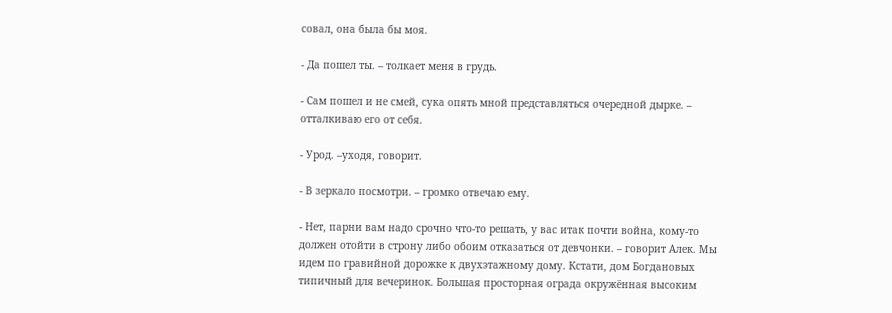совал, она была бы моя.

- Да пошел ты. – толкает меня в грудь.

- Сам пошел и не смей, сука опять мной представляться очередной дырке. – отталкиваю его от себя.

- Урод. –уходя, говорит.

- В зеркало посмотри. – громко отвечаю ему.

- Нет, парни вам надо срочно что-то решать, у вас итак почти война, кому-то должен отойти в строну либо обоим отказаться от девчонки. – говорит Алек. Мы идем по гравийной дорожке к двухэтажному дому. Кстати, дом Богдановых типичный для вечеринок. Большая просторная ограда окружённая высоким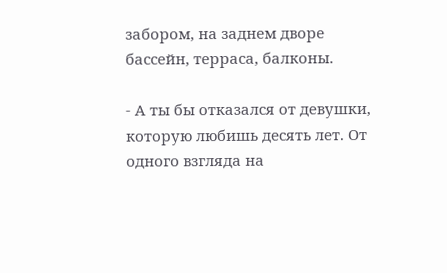забором, на заднем дворе бассейн, терраса, балконы.

- А ты бы отказался от девушки, которую любишь десять лет. От одного взгляда на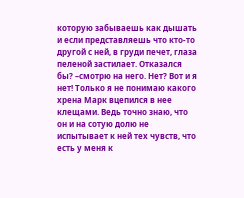которую забываешь как дышать и если представляешь что кто-то другой с ней, в груди печет, глаза пеленой застилает. Отказался бы? –смотрю на него. Нет? Вот и я нет! Только я не понимаю какого хрена Марк вцепился в нее клещами. Ведь точно знаю, что он и на сотую долю не испытывает к ней тех чувств, что есть у меня к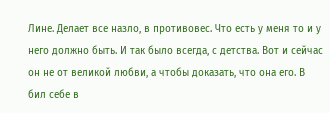Лине. Делает все назло, в противовес. Что есть у меня то и у него должно быть. И так было всегда, с детства. Вот и сейчас он не от великой любви, а чтобы доказать, что она его. В бил себе в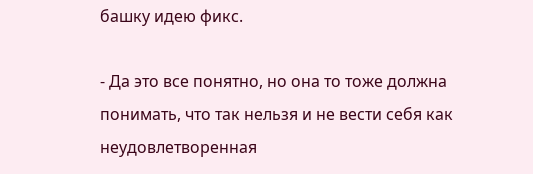башку идею фикс.

- Да это все понятно, но она то тоже должна понимать, что так нельзя и не вести себя как неудовлетворенная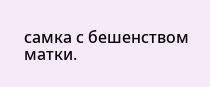самка с бешенством матки.